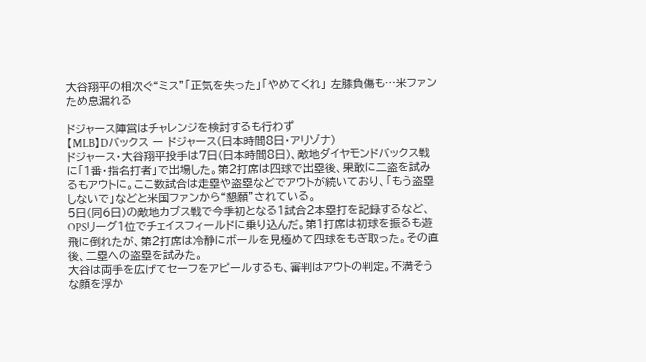大谷翔平の相次ぐ“ミス”「正気を失った」「やめてくれ」 左膝負傷も…米ファンため息漏れる

ドジャース陣営はチャレンジを検討するも行わず
【MLB】Dバックス ー ドジャース(日本時間8日・アリゾナ)
ドジャース・大谷翔平投手は7日(日本時間8日)、敵地ダイヤモンドバックス戦に「1番・指名打者」で出場した。第2打席は四球で出塁後、果敢に二盗を試みるもアウトに。ここ数試合は走塁や盗塁などでアウトが続いており、「もう盗塁しないで」などと米国ファンから“懇願”されている。
5日(同6日)の敵地カブス戦で今季初となる1試合2本塁打を記録するなど、OPSリーグ1位でチェイスフィールドに乗り込んだ。第1打席は初球を振るも遊飛に倒れたが、第2打席は冷静にボールを見極めて四球をもぎ取った。その直後、二塁への盗塁を試みた。
大谷は両手を広げてセーフをアピールするも、審判はアウトの判定。不満そうな顔を浮か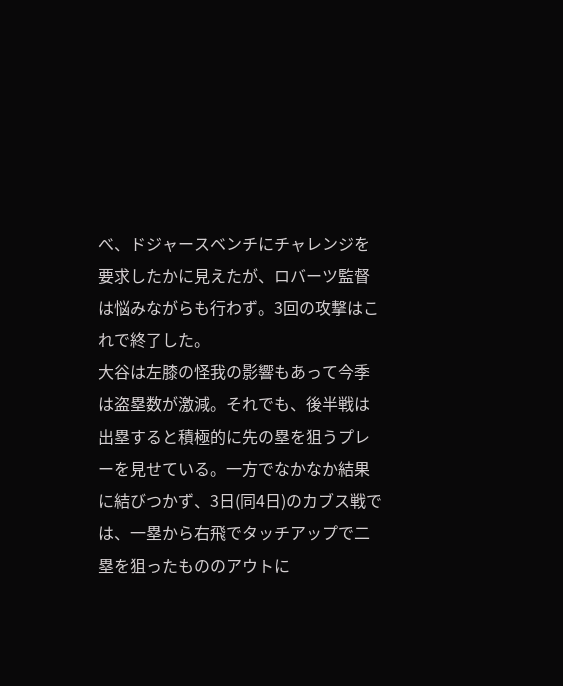べ、ドジャースベンチにチャレンジを要求したかに見えたが、ロバーツ監督は悩みながらも行わず。3回の攻撃はこれで終了した。
大谷は左膝の怪我の影響もあって今季は盗塁数が激減。それでも、後半戦は出塁すると積極的に先の塁を狙うプレーを見せている。一方でなかなか結果に結びつかず、3日(同4日)のカブス戦では、一塁から右飛でタッチアップで二塁を狙ったもののアウトに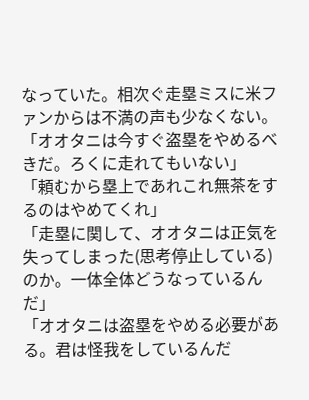なっていた。相次ぐ走塁ミスに米ファンからは不満の声も少なくない。
「オオタニは今すぐ盗塁をやめるべきだ。ろくに走れてもいない」
「頼むから塁上であれこれ無茶をするのはやめてくれ」
「走塁に関して、オオタニは正気を失ってしまった(思考停止している)のか。一体全体どうなっているんだ」
「オオタニは盗塁をやめる必要がある。君は怪我をしているんだ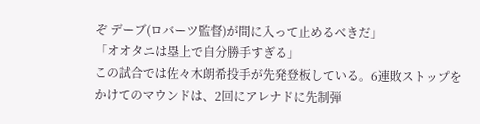ぞ デーブ(ロバーツ監督)が間に入って止めるべきだ」
「オオタニは塁上で自分勝手すぎる」
この試合では佐々木朗希投手が先発登板している。6連敗ストップをかけてのマウンドは、2回にアレナドに先制弾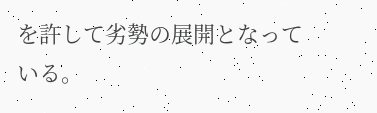を許して劣勢の展開となっている。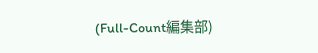(Full-Count編集部)